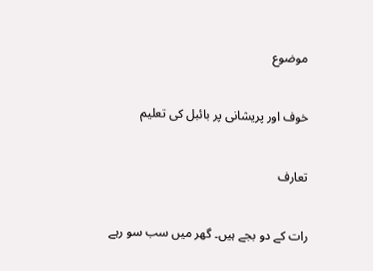موضوع

خوف اور پریشانی پر بائبل کی تعلیم

تعارف

رات کے دو بجے ہیں۔ گھر میں سب سو رہے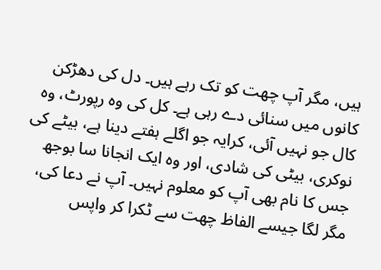ہیں، مگر آپ چھت کو تک رہے ہیں۔ دل کی دھڑکن کانوں میں سنائی دے رہی ہے۔ کل کی وہ رپورٹ، وہ کال جو نہیں آئی، کرایہ جو اگلے ہفتے دینا ہے، بیٹے کی نوکری، بیٹی کی شادی، اور وہ ایک انجانا سا بوجھ جس کا نام بھی آپ کو معلوم نہیں۔ آپ نے دعا کی، مگر لگا جیسے الفاظ چھت سے ٹکرا کر واپس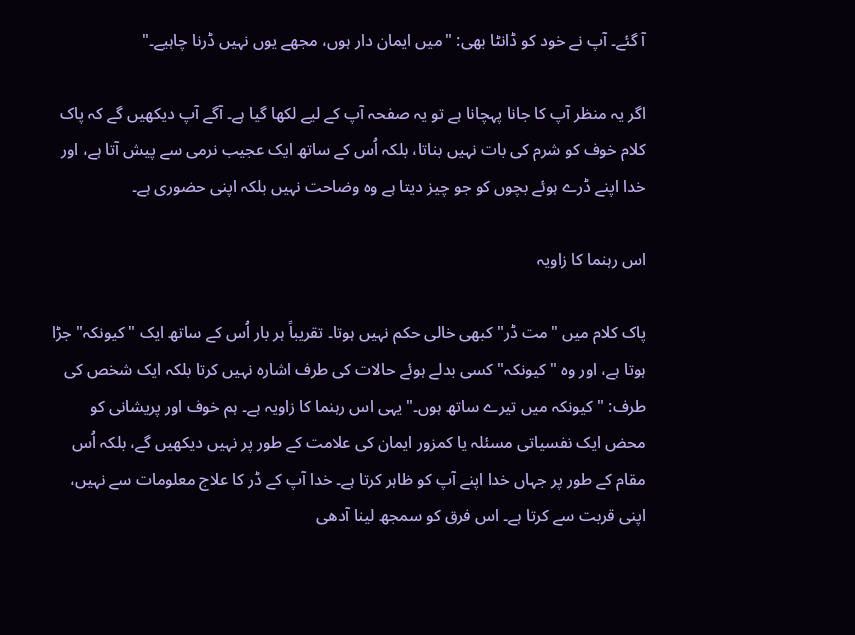آ گئے۔ آپ نے خود کو ڈانٹا بھی: "میں ایمان دار ہوں، مجھے یوں نہیں ڈرنا چاہیے۔"

اگر یہ منظر آپ کا جانا پہچانا ہے تو یہ صفحہ آپ کے لیے لکھا گیا ہے۔ آگے آپ دیکھیں گے کہ پاک کلام خوف کو شرم کی بات نہیں بناتا، بلکہ اُس کے ساتھ ایک عجیب نرمی سے پیش آتا ہے، اور خدا اپنے ڈرے ہوئے بچوں کو جو چیز دیتا ہے وہ وضاحت نہیں بلکہ اپنی حضوری ہے۔

اس رہنما کا زاویہ

پاک کلام میں "مت ڈر" کبھی خالی حکم نہیں ہوتا۔ تقریباً ہر بار اُس کے ساتھ ایک "کیونکہ" جڑا ہوتا ہے، اور وہ "کیونکہ" کسی بدلے ہوئے حالات کی طرف اشارہ نہیں کرتا بلکہ ایک شخص کی طرف: "کیونکہ میں تیرے ساتھ ہوں۔" یہی اس رہنما کا زاویہ ہے۔ ہم خوف اور پریشانی کو محض ایک نفسیاتی مسئلہ یا کمزور ایمان کی علامت کے طور پر نہیں دیکھیں گے، بلکہ اُس مقام کے طور پر جہاں خدا اپنے آپ کو ظاہر کرتا ہے۔ خدا آپ کے ڈر کا علاج معلومات سے نہیں، اپنی قربت سے کرتا ہے۔ اس فرق کو سمجھ لینا آدھی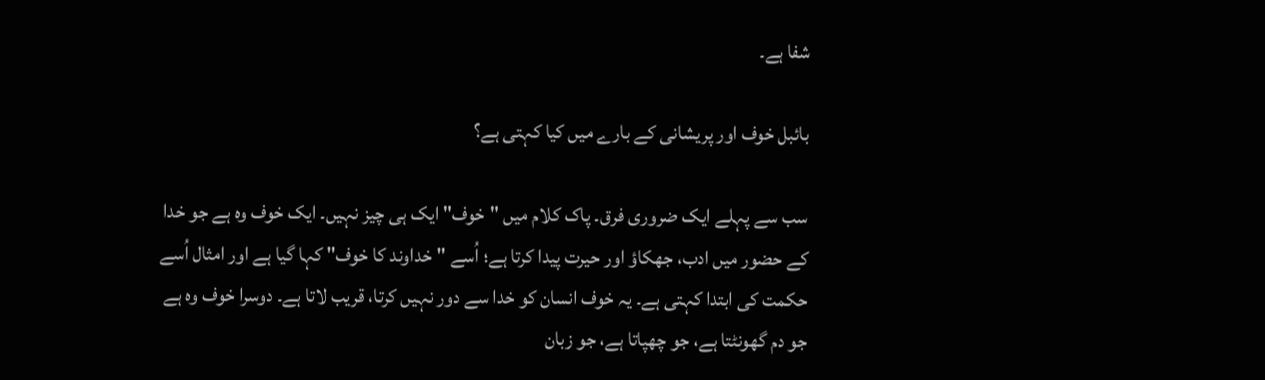شفا ہے۔

بائبل خوف اور پریشانی کے بارے میں کیا کہتی ہے؟

سب سے پہلے ایک ضروری فرق۔ پاک کلام میں "خوف" ایک ہی چیز نہیں۔ ایک خوف وہ ہے جو خدا کے حضور میں ادب، جھکاؤ اور حیرت پیدا کرتا ہے؛ اُسے "خداوند کا خوف" کہا گیا ہے اور امثال اُسے حکمت کی ابتدا کہتی ہے۔ یہ خوف انسان کو خدا سے دور نہیں کرتا، قریب لاتا ہے۔ دوسرا خوف وہ ہے جو دم گھونٹتا ہے، جو چھپاتا ہے، جو زبان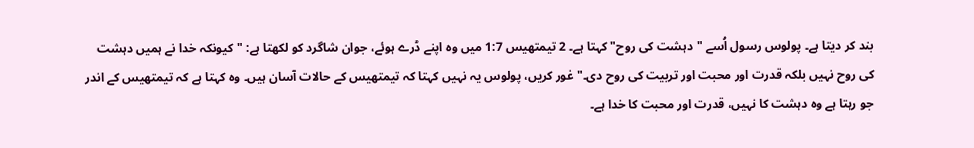بند کر دیتا ہے۔ پولوس رسول اُسے "دہشت کی روح" کہتا ہے۔ 2 تیمتھیس 1:7 میں وہ اپنے ڈرے ہوئے، جوان شاگرد کو لکھتا ہے: "کیونکہ خدا نے ہمیں دہشت کی روح نہیں بلکہ قدرت اور محبت اور تربیت کی روح دی۔" غور کریں، پولوس یہ نہیں کہتا کہ تیمتھیس کے حالات آسان ہیں۔ وہ کہتا ہے کہ تیمتھیس کے اندر جو رہتا ہے وہ دہشت کا نہیں، قدرت اور محبت کا خدا ہے۔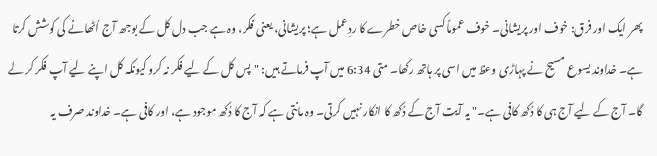پھر ایک اور فرق: خوف اور پریشانی۔ خوف عموماً کسی خاص خطرے کا ردِعمل ہے؛ پریشانی، یعنی فکر، وہ ہے جب دل کل کے بوجھ آج اُٹھانے کی کوشش کرتا ہے۔ خداوند یسوع مسیح نے پہاڑی وعظ میں اسی پر ہاتھ رکھا۔ متی 6:34 میں آپ فرماتے ہیں: "پس کل کے لیے فکر نہ کرو کیونکہ کل اپنے لیے آپ فکر کر لے گا۔ آج کے لیے آج ہی کا دُکھ کافی ہے۔" یہ آیت آج کے دُکھ کا انکار نہیں کرتی۔ وہ مانتی ہے کہ آج کا دُکھ موجود ہے، اور کافی ہے۔ خداوند صرف یہ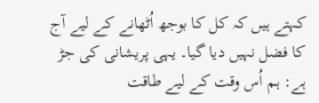کہتے ہیں کہ کل کا بوجھ اُٹھانے کے لیے آج کا فضل نہیں دیا گیا۔ یہی پریشانی کی جڑ ہے: ہم اُس وقت کے لیے طاقت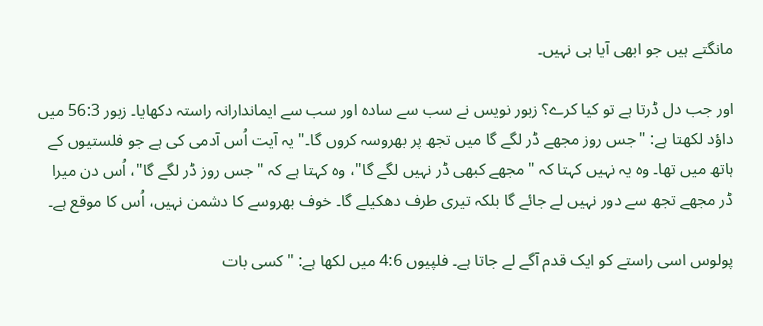مانگتے ہیں جو ابھی آیا ہی نہیں۔

اور جب دل ڈرتا ہے تو کیا کرے؟ زبور نویس نے سب سے سادہ اور سب سے ایماندارانہ راستہ دکھایا۔ زبور 56:3 میں داؤد لکھتا ہے: "جس روز مجھے ڈر لگے گا میں تجھ پر بھروسہ کروں گا۔" یہ آیت اُس آدمی کی ہے جو فلستیوں کے ہاتھ میں تھا۔ وہ یہ نہیں کہتا کہ "مجھے کبھی ڈر نہیں لگے گا"، وہ کہتا ہے کہ "جس روز ڈر لگے گا"، اُس دن میرا ڈر مجھے تجھ سے دور نہیں لے جائے گا بلکہ تیری طرف دھکیلے گا۔ خوف بھروسے کا دشمن نہیں، اُس کا موقع ہے۔

پولوس اسی راستے کو ایک قدم آگے لے جاتا ہے۔ فلپیوں 4:6 میں لکھا ہے: "کسی بات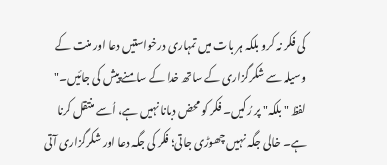کی فکر نہ کرو بلکہ ہر بات میں تمہاری درخواستیں دعا اور منت کے وسیلہ سے شکرگزاری کے ساتھ خدا کے سامنے پیش کی جائیں۔" لفظ "بلکہ" پر رُکیں۔ فکر کو محض دبانا نہیں ہے، اُسے منتقل کرنا ہے۔ خالی جگہ نہیں چھوڑی جاتی؛ فکر کی جگہ دعا اور شکرگزاری آتی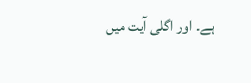ہے۔ اور اگلی آیت میں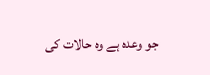جو وعدہ ہے وہ حالات کی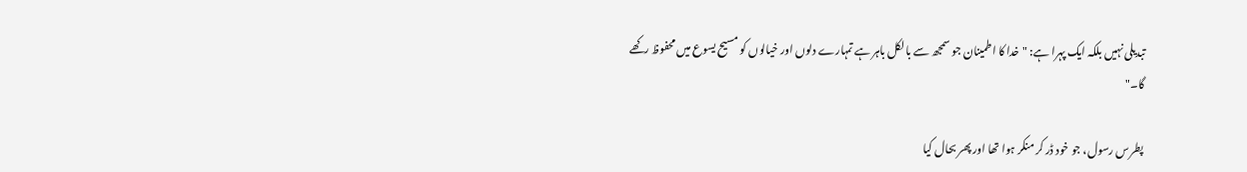تبدیلی نہیں بلکہ ایک پہرا ہے: "خدا کا اطمینان جو سمجھ سے بالکل باہر ہے تمہارے دلوں اور خیالوں کو مسیح یسوع میں محفوظ رکھے گا۔"

پطرس رسول، جو خود ڈر کر منکر ہوا تھا اور پھر بحال کیا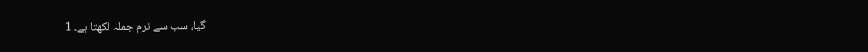گیا، سب سے نرم جملہ لکھتا ہے۔ 1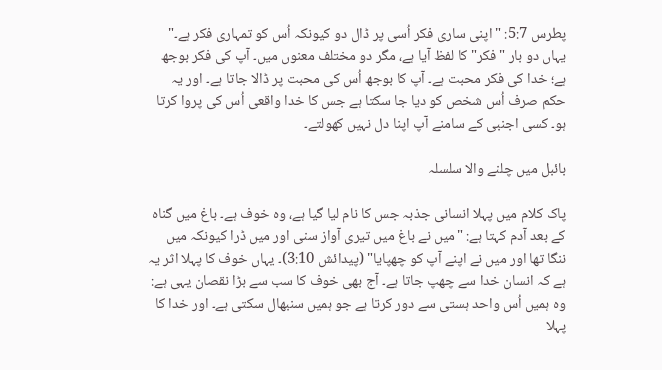پطرس 5:7: "اپنی ساری فکر اُسی پر ڈال دو کیونکہ اُس کو تمہاری فکر ہے۔" یہاں دو بار "فکر" کا لفظ آیا ہے، مگر دو مختلف معنوں میں۔ آپ کی فکر بوجھ ہے؛ خدا کی فکر محبت ہے۔ آپ کا بوجھ اُس کی محبت پر ڈالا جاتا ہے۔ اور یہ حکم صرف اُس شخص کو دیا جا سکتا ہے جس کا خدا واقعی اُس کی پروا کرتا ہو۔ کسی اجنبی کے سامنے آپ اپنا دل نہیں کھولتے۔

بائبل میں چلنے والا سلسلہ

پاک کلام میں پہلا انسانی جذبہ جس کا نام لیا گیا ہے، وہ خوف ہے۔ باغ میں گناہ کے بعد آدم کہتا ہے: "میں نے باغ میں تیری آواز سنی اور میں ڈرا کیونکہ میں ننگا تھا اور میں نے اپنے آپ کو چھپایا" (پیدائش 3:10)۔ یہاں خوف کا پہلا اثر یہ ہے کہ انسان خدا سے چھپ جاتا ہے۔ آج بھی خوف کا سب سے بڑا نقصان یہی ہے: وہ ہمیں اُس واحد ہستی سے دور کرتا ہے جو ہمیں سنبھال سکتی ہے۔ اور خدا کا پہلا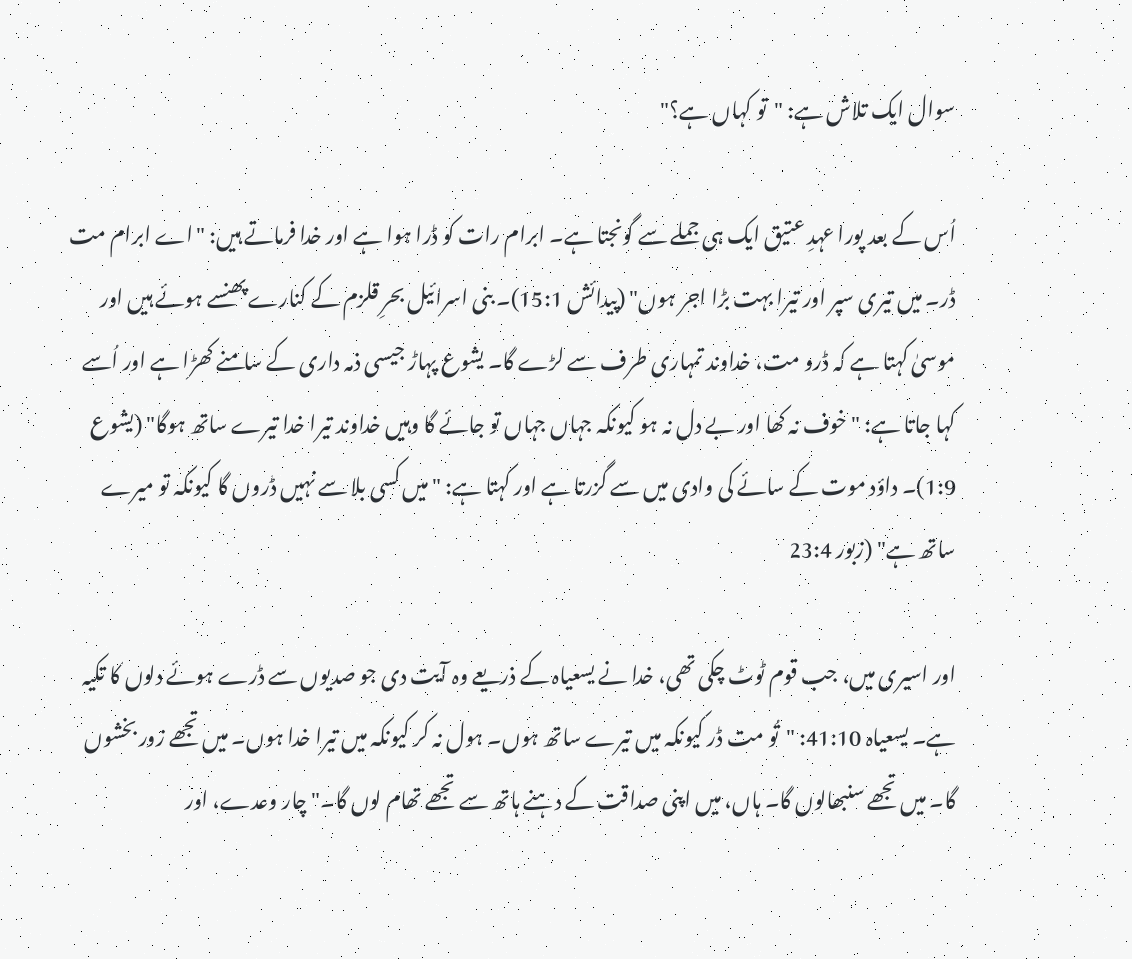سوال ایک تلاش ہے: "تو کہاں ہے؟"

اُس کے بعد پورا عہدِ عتیق ایک ہی جملے سے گونجتا ہے۔ ابرام رات کو ڈرا ہوا ہے اور خدا فرماتے ہیں: "اے ابرام مت ڈر۔ میں تیری سپر اور تیرا بہت بڑا اجر ہوں" (پیدائش 15:1)۔ بنی اسرائیل بحرِ قلزم کے کنارے پھنسے ہوئے ہیں اور موسیٰ کہتا ہے کہ ڈرو مت، خداوند تمہاری طرف سے لڑے گا۔ یشوع پہاڑ جیسی ذمہ داری کے سامنے کھڑا ہے اور اُسے کہا جاتا ہے: "خوف نہ کھا اور بے دل نہ ہو کیونکہ جہاں جہاں تو جائے گا وہیں خداوند تیرا خدا تیرے ساتھ ہوگا" (یشوع 1:9)۔ داؤد موت کے سائے کی وادی میں سے گزرتا ہے اور کہتا ہے: "میں کسی بلا سے نہیں ڈروں گا کیونکہ تو میرے ساتھ ہے" (زبور 23:4

اور اسیری میں، جب قوم ٹوٹ چکی تھی، خدا نے یسعیاہ کے ذریعے وہ آیت دی جو صدیوں سے ڈرے ہوئے دلوں کا تکیہ ہے۔ یسعیاہ 41:10: "تُو مت ڈر کیونکہ میں تیرے ساتھ ہوں۔ ہول نہ کر کیونکہ میں تیرا خدا ہوں۔ میں تجھے زور بخشوں گا۔ میں تجھے سنبھالوں گا۔ ہاں، میں اپنی صداقت کے دہنے ہاتھ سے تجھے تھام لوں گا۔" چار وعدے، اور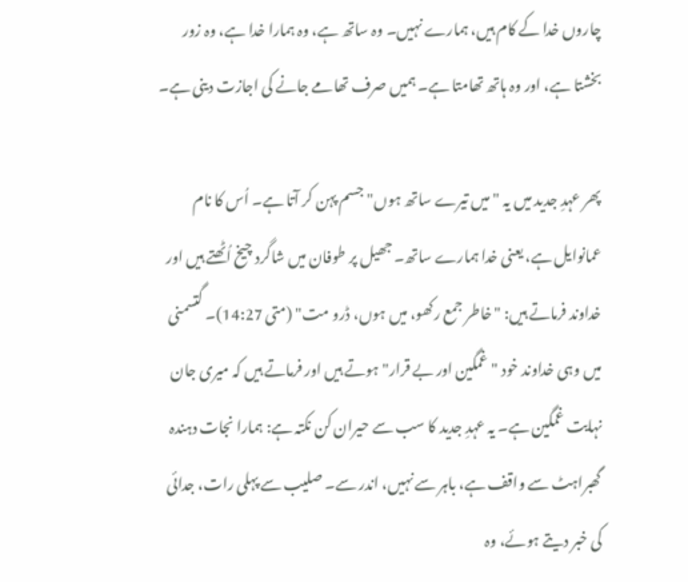چاروں خدا کے کام ہیں، ہمارے نہیں۔ وہ ساتھ ہے، وہ ہمارا خدا ہے، وہ زور بخشتا ہے، اور وہ ہاتھ تھامتا ہے۔ ہمیں صرف تھامے جانے کی اجازت دینی ہے۔

پھر عہدِ جدید میں یہ "میں تیرے ساتھ ہوں" جسم پہن کر آتا ہے۔ اُس کا نام عمانوایل ہے، یعنی خدا ہمارے ساتھ۔ جھیل پر طوفان میں شاگرد چیخ اُٹھتے ہیں اور خداوند فرماتے ہیں: "خاطر جمع رکھو، میں ہوں، ڈرو مت" (متی 14:27)۔ گتسمنی میں وہی خداوند خود "غمگین اور بے قرار" ہوتے ہیں اور فرماتے ہیں کہ میری جان نہایت غمگین ہے۔ یہ عہدِ جدید کا سب سے حیران کن نکتہ ہے: ہمارا نجات دہندہ گھبراہٹ سے واقف ہے، باہر سے نہیں، اندر سے۔ صلیب سے پہلی رات، جدائی کی خبر دیتے ہوئے، وہ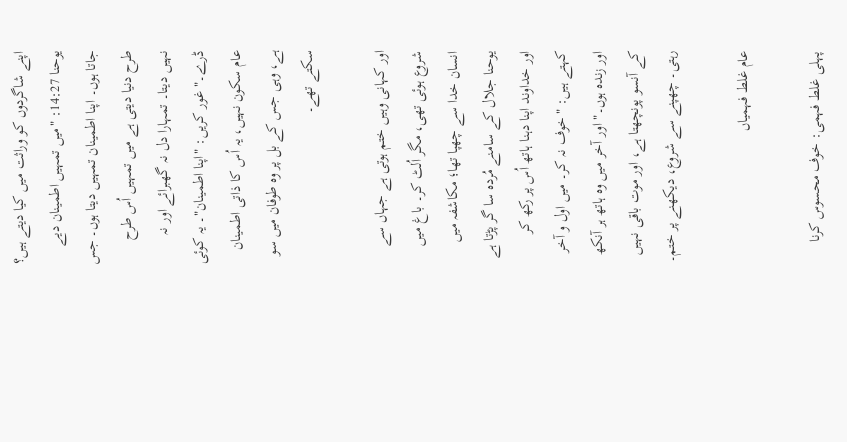اپنے شاگردوں کو وراثت میں کیا دیتے ہیں؟ یوحنا 14:27: "میں تمہیں اطمینان دیے جاتا ہوں۔ اپنا اطمینان تمہیں دیتا ہوں۔ جس طرح دنیا دیتی ہے میں تمہیں اُس طرح نہیں دیتا۔ تمہارا دل نہ گھبرائے اور نہ ڈرے۔" غور کریں: "اپنا اطمینان"۔ یہ کوئی عام سکون نہیں، یہ اُس کا ذاتی اطمینان ہے، وہی جس کے بل پر وہ طوفان میں سو سکتے تھے۔

اور کہانی وہیں ختم ہوتی ہے جہاں سے شروع ہوئی تھی، مگر اُلٹ کر۔ باغ میں انسان خدا سے چھپا تھا؛ مکاشفہ میں یوحنا جلال کے سامنے مُردہ سا گر پڑتا ہے اور خداوند اپنا دہنا ہاتھ اُس پر رکھ کر کہتے ہیں: "خوف نہ کر۔ میں اول و آخر اور زندہ ہوں۔" اور آخر میں وہ ہاتھ ہر آنکھ کے آنسو پونچھتا ہے، اور موت باقی نہیں رہتی۔ چھپنے سے شروع، دیکھنے پر ختم۔

عام غلط فہمیاں

پہلی غلط فہمی: خوف محسوس کرنا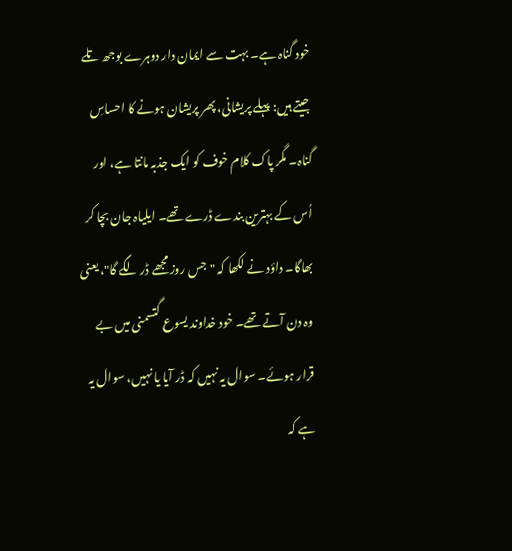خود گناہ ہے۔ بہت سے ایمان دار دوہرے بوجھ تلے جیتے ہیں: پہلے پریشانی، پھر پریشان ہونے کا احساسِ گناہ۔ مگر پاک کلام خوف کو ایک جذبہ مانتا ہے، اور اُس کے بہترین بندے ڈرے تھے۔ ایلیاہ جان بچا کر بھاگا۔ داؤد نے لکھا کہ "جس روز مجھے ڈر لگے گا"، یعنی وہ دن آتے تھے۔ خود خداوند یسوع گتسمنی میں بے قرار ہوئے۔ سوال یہ نہیں کہ ڈر آیا یا نہیں، سوال یہ ہے کہ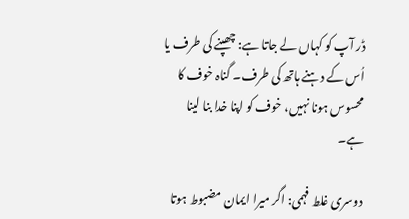ڈر آپ کو کہاں لے جاتا ہے: چھپنے کی طرف یا اُس کے دہنے ہاتھ کی طرف۔ گناہ خوف کا محسوس ہونا نہیں، خوف کو اپنا خدا بنا لینا ہے۔

دوسری غلط فہمی: اگر میرا ایمان مضبوط ہوتا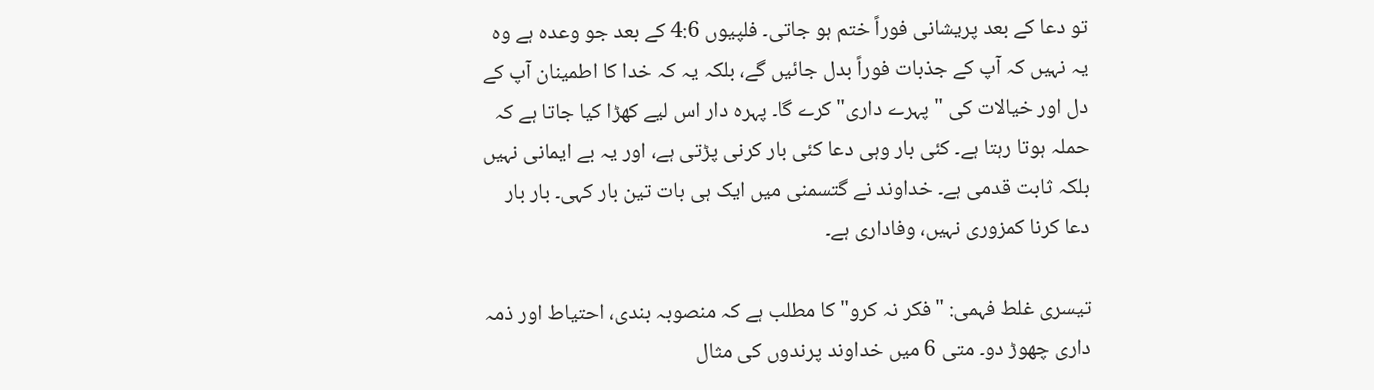تو دعا کے بعد پریشانی فوراً ختم ہو جاتی۔ فلپیوں 4:6 کے بعد جو وعدہ ہے وہ یہ نہیں کہ آپ کے جذبات فوراً بدل جائیں گے، بلکہ یہ کہ خدا کا اطمینان آپ کے دل اور خیالات کی "پہرے داری" کرے گا۔ پہرہ دار اس لیے کھڑا کیا جاتا ہے کہ حملہ ہوتا رہتا ہے۔ کئی بار وہی دعا کئی بار کرنی پڑتی ہے، اور یہ بے ایمانی نہیں بلکہ ثابت قدمی ہے۔ خداوند نے گتسمنی میں ایک ہی بات تین بار کہی۔ بار بار دعا کرنا کمزوری نہیں، وفاداری ہے۔

تیسری غلط فہمی: "فکر نہ کرو" کا مطلب ہے کہ منصوبہ بندی، احتیاط اور ذمہ داری چھوڑ دو۔ متی 6 میں خداوند پرندوں کی مثال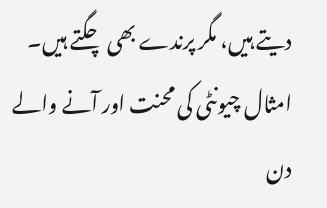دیتے ہیں، مگر پرندے بھی چگتے ہیں۔ امثال چیونٹی کی محنت اور آنے والے دن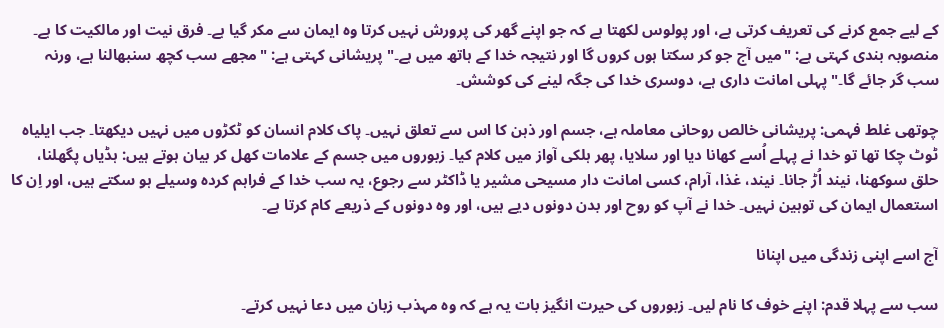کے لیے جمع کرنے کی تعریف کرتی ہے، اور پولوس لکھتا ہے کہ جو اپنے گھر کی پرورش نہیں کرتا وہ ایمان سے مکر گیا ہے۔ فرق نیت اور مالکیت کا ہے۔ منصوبہ بندی کہتی ہے: "میں آج جو کر سکتا ہوں کروں گا اور نتیجہ خدا کے ہاتھ میں ہے۔" پریشانی کہتی ہے: "مجھے سب کچھ سنبھالنا ہے، ورنہ سب گر جائے گا۔" پہلی امانت داری ہے، دوسری خدا کی جگہ لینے کی کوشش۔

چوتھی غلط فہمی: پریشانی خالص روحانی معاملہ ہے، جسم اور ذہن کا اس سے تعلق نہیں۔ پاک کلام انسان کو ٹکڑوں میں نہیں دیکھتا۔ جب ایلیاہ ٹوٹ چکا تھا تو خدا نے پہلے اُسے کھانا دیا اور سلایا، پھر ہلکی آواز میں کلام کیا۔ زبوروں میں جسم کے علامات کھل کر بیان ہوتے ہیں: ہڈیاں پگھلنا، حلق سوکھنا، نیند اُڑ جانا۔ نیند، غذا، آرام، کسی امانت دار مسیحی مشیر یا ڈاکٹر سے رجوع، یہ سب خدا کے فراہم کردہ وسیلے ہو سکتے ہیں، اور اِن کا استعمال ایمان کی توہین نہیں۔ خدا نے آپ کو روح اور بدن دونوں دیے ہیں، اور وہ دونوں کے ذریعے کام کرتا ہے۔

آج اسے اپنی زندگی میں اپنانا

سب سے پہلا قدم: اپنے خوف کا نام لیں۔ زبوروں کی حیرت انگیز بات یہ ہے کہ وہ مہذب زبان میں دعا نہیں کرتے۔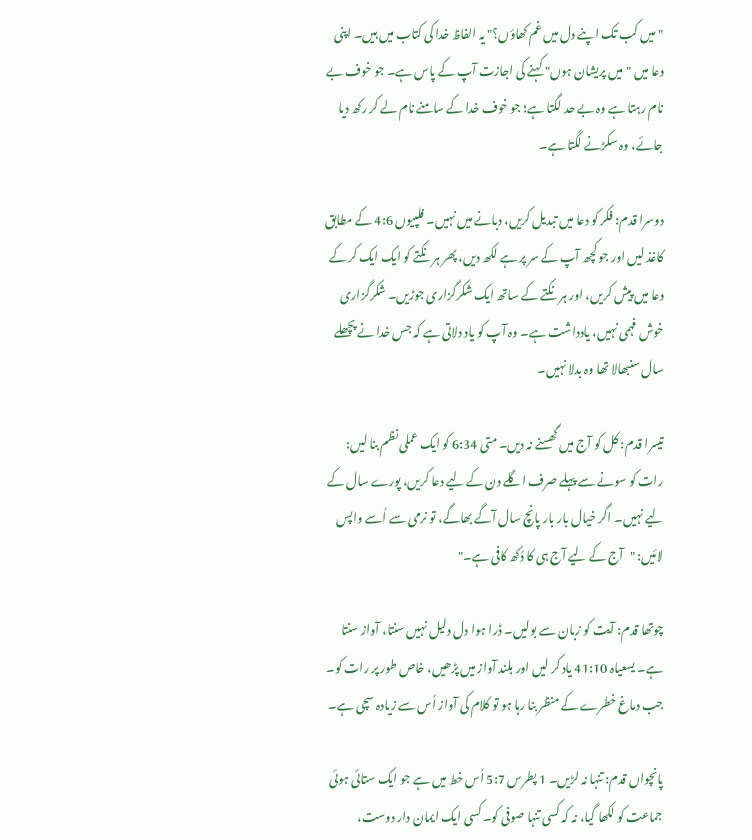"میں کب تک اپنے دل میں غم کھاؤں؟" یہ الفاظ خدا کی کتاب میں ہیں۔ اپنی دعا میں "میں پریشان ہوں" کہنے کی اجازت آپ کے پاس ہے۔ جو خوف بے نام رہتا ہے وہ بے حد لگتا ہے؛ جو خوف خدا کے سامنے نام لے کر رکھ دیا جائے، وہ سکڑنے لگتا ہے۔

دوسرا قدم: فکر کو دعا میں تبدیل کریں، دبانے میں نہیں۔ فلپیوں 4:6 کے مطابق کاغذ لیں اور جو کچھ آپ کے سر پر ہے لکھ دیں، پھر ہر نکتے کو ایک ایک کر کے دعا میں پیش کریں، اور ہر نکتے کے ساتھ ایک شکرگزاری جوڑیں۔ شکرگزاری خوش فہمی نہیں، یادداشت ہے۔ وہ آپ کو یاد دلاتی ہے کہ جس خدا نے پچھلے سال سنبھالا تھا وہ بدلا نہیں۔

تیسرا قدم: کل کو آج میں گھسنے نہ دیں۔ متی 6:34 کو ایک عملی نظم بنا لیں: رات کو سونے سے پہلے صرف اگلے دن کے لیے دعا کریں، پورے سال کے لیے نہیں۔ اگر خیال بار بار پانچ سال آگے بھاگے، تو نرمی سے اُسے واپس لائیں: "آج کے لیے آج ہی کا دُکھ کافی ہے۔"

چوتھا قدم: آیت کو زبان سے بولیں۔ ڈرا ہوا دل دلیل نہیں سنتا، آواز سنتا ہے۔ یسعیاہ 41:10 یاد کر لیں اور بلند آواز میں پڑھیں، خاص طور پر رات کو۔ جب دماغ خطرے کے منظر بنا رہا ہو تو کلام کی آواز اُس سے زیادہ سچی ہے۔

پانچواں قدم: تنہا نہ لڑیں۔ 1 پطرس 5:7 اُس خط میں ہے جو ایک ستائی ہوئی جماعت کو لکھا گیا، نہ کہ کسی تنہا صوفی کو۔ کسی ایک ایمان دار دوست،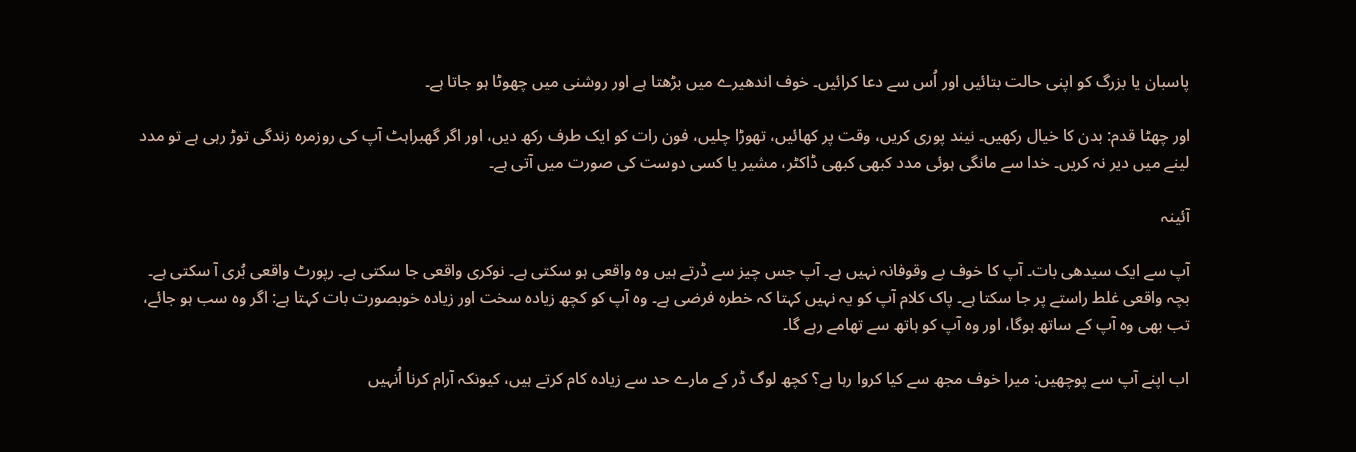پاسبان یا بزرگ کو اپنی حالت بتائیں اور اُس سے دعا کرائیں۔ خوف اندھیرے میں بڑھتا ہے اور روشنی میں چھوٹا ہو جاتا ہے۔

اور چھٹا قدم: بدن کا خیال رکھیں۔ نیند پوری کریں، وقت پر کھائیں، تھوڑا چلیں، فون رات کو ایک طرف رکھ دیں، اور اگر گھبراہٹ آپ کی روزمرہ زندگی توڑ رہی ہے تو مدد لینے میں دیر نہ کریں۔ خدا سے مانگی ہوئی مدد کبھی کبھی ڈاکٹر، مشیر یا کسی دوست کی صورت میں آتی ہے۔

آئینہ

آپ سے ایک سیدھی بات۔ آپ کا خوف بے وقوفانہ نہیں ہے۔ آپ جس چیز سے ڈرتے ہیں وہ واقعی ہو سکتی ہے۔ نوکری واقعی جا سکتی ہے۔ رپورٹ واقعی بُری آ سکتی ہے۔ بچہ واقعی غلط راستے پر جا سکتا ہے۔ پاک کلام آپ کو یہ نہیں کہتا کہ خطرہ فرضی ہے۔ وہ آپ کو کچھ زیادہ سخت اور زیادہ خوبصورت بات کہتا ہے: اگر وہ سب ہو جائے، تب بھی وہ آپ کے ساتھ ہوگا، اور وہ آپ کو ہاتھ سے تھامے رہے گا۔

اب اپنے آپ سے پوچھیں: میرا خوف مجھ سے کیا کروا رہا ہے؟ کچھ لوگ ڈر کے مارے حد سے زیادہ کام کرتے ہیں، کیونکہ آرام کرنا اُنہیں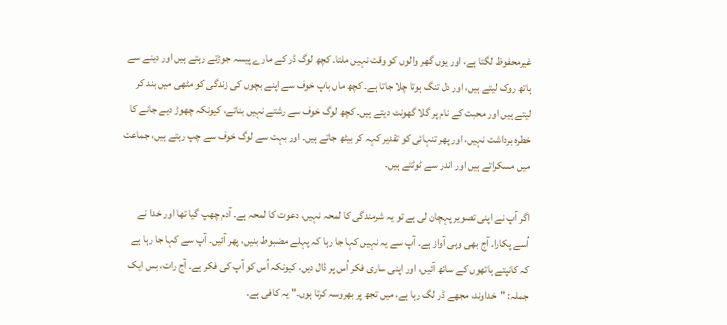غیرمحفوظ لگتا ہے، اور یوں گھر والوں کو وقت نہیں ملتا۔ کچھ لوگ ڈر کے مارے پیسہ جوڑتے رہتے ہیں اور دینے سے ہاتھ روک لیتے ہیں، اور دل تنگ ہوتا چلا جاتا ہے۔ کچھ ماں باپ خوف سے اپنے بچوں کی زندگی کو مٹھی میں بند کر لیتے ہیں اور محبت کے نام پر گلا گھونٹ دیتے ہیں۔ کچھ لوگ خوف سے رشتے نہیں بناتے، کیونکہ چھوڑ دیے جانے کا خطرہ برداشت نہیں، اور پھر تنہائی کو تقدیر کہہ کر بیٹھ جاتے ہیں۔ اور بہت سے لوگ خوف سے چپ رہتے ہیں، جماعت میں مسکراتے ہیں اور اندر سے ٹوٹتے ہیں۔

اگر آپ نے اپنی تصویر پہچان لی ہے تو یہ شرمندگی کا لمحہ نہیں، دعوت کا لمحہ ہے۔ آدم چھپ گیا تھا اور خدا نے اُسے پکارا۔ آج بھی وہی آواز ہے۔ آپ سے یہ نہیں کہا جا رہا کہ پہلے مضبوط بنیں، پھر آئیں۔ آپ سے کہا جا رہا ہے کہ کانپتے ہاتھوں کے ساتھ آئیں، اور اپنی ساری فکر اُس پر ڈال دیں، کیونکہ اُس کو آپ کی فکر ہے۔ آج رات، بس ایک جملہ: "خداوند، مجھے ڈر لگ رہا ہے، میں تجھ پر بھروسہ کرتا ہوں۔" یہ کافی ہے۔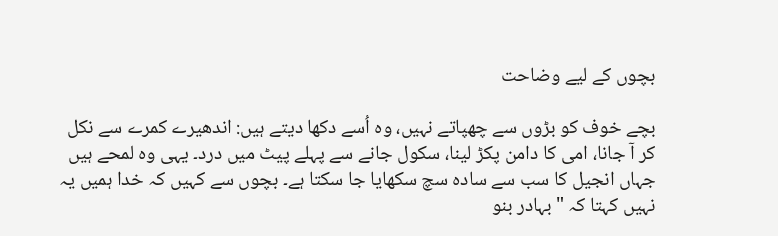بچوں کے لیے وضاحت

بچے خوف کو بڑوں سے چھپاتے نہیں، وہ اُسے دکھا دیتے ہیں: اندھیرے کمرے سے نکل کر آ جانا، امی کا دامن پکڑ لینا، سکول جانے سے پہلے پیٹ میں درد۔ یہی وہ لمحے ہیں جہاں انجیل کا سب سے سادہ سچ سکھایا جا سکتا ہے۔ بچوں سے کہیں کہ خدا ہمیں یہ نہیں کہتا کہ "بہادر بنو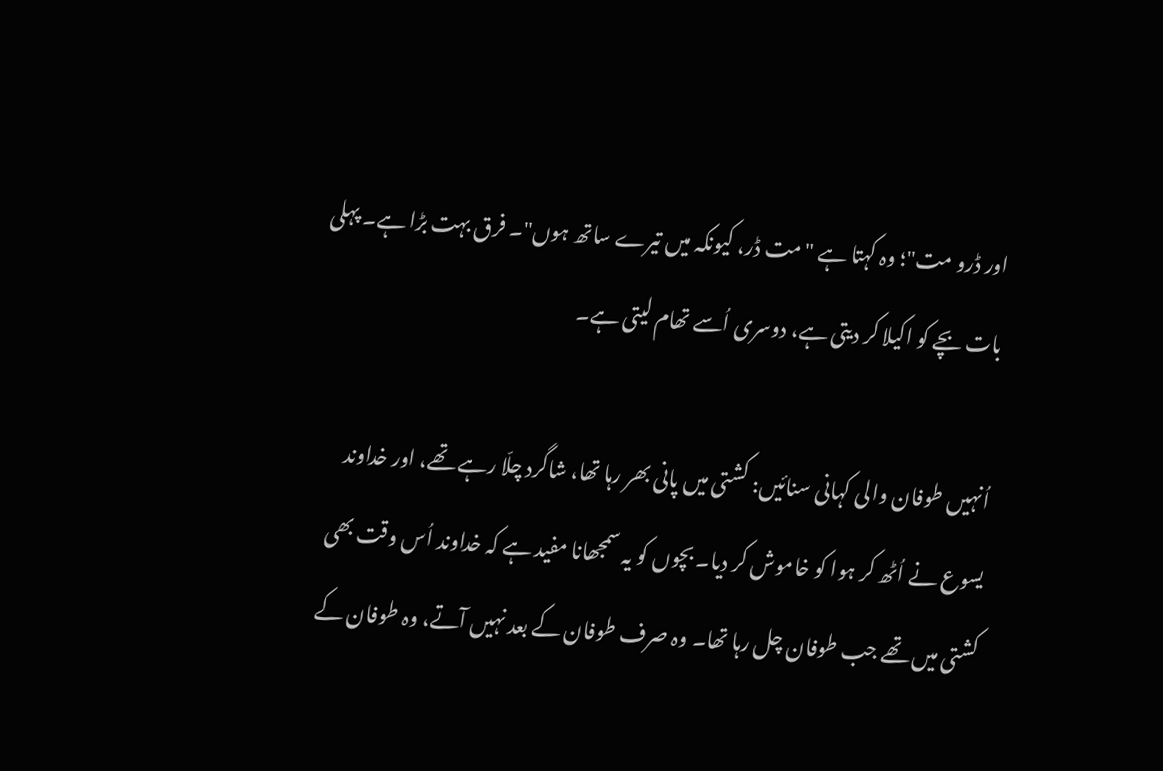اور ڈرو مت"؛ وہ کہتا ہے "مت ڈر، کیونکہ میں تیرے ساتھ ہوں"۔ فرق بہت بڑا ہے۔ پہلی بات بچے کو اکیلا کر دیتی ہے، دوسری اُسے تھام لیتی ہے۔

اُنہیں طوفان والی کہانی سنائیں: کشتی میں پانی بھر رہا تھا، شاگرد چلّا رہے تھے، اور خداوند یسوع نے اُٹھ کر ہوا کو خاموش کر دیا۔ بچوں کو یہ سمجھانا مفید ہے کہ خداوند اُس وقت بھی کشتی میں تھے جب طوفان چل رہا تھا۔ وہ صرف طوفان کے بعد نہیں آتے، وہ طوفان کے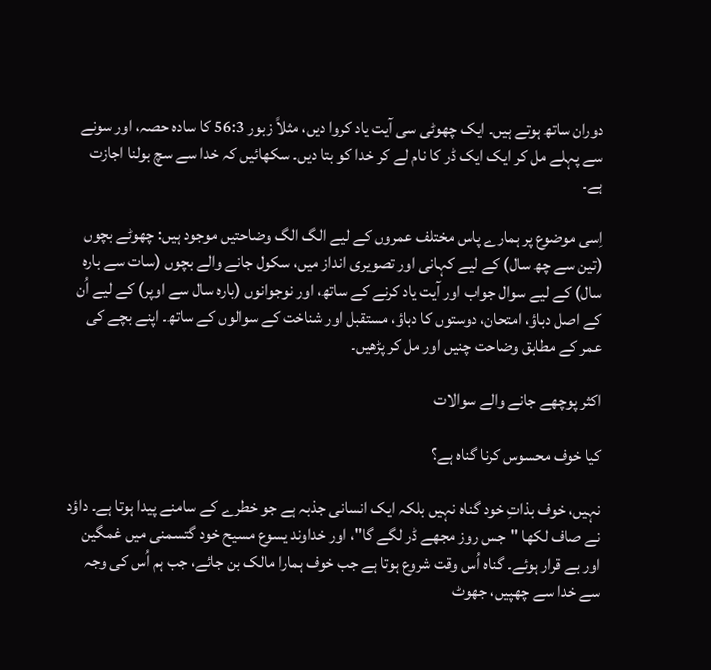دوران ساتھ ہوتے ہیں۔ ایک چھوٹی سی آیت یاد کروا دیں، مثلاً زبور 56:3 کا سادہ حصہ، اور سونے سے پہلے مل کر ایک ایک ڈر کا نام لے کر خدا کو بتا دیں۔ سکھائیں کہ خدا سے سچ بولنا اجازت ہے۔

اِسی موضوع پر ہمارے پاس مختلف عمروں کے لیے الگ الگ وضاحتیں موجود ہیں: چھوٹے بچوں (تین سے چھ سال) کے لیے کہانی اور تصویری انداز میں، سکول جانے والے بچوں (سات سے بارہ سال) کے لیے سوال جواب اور آیت یاد کرنے کے ساتھ، اور نوجوانوں (بارہ سال سے اوپر) کے لیے اُن کے اصل دباؤ، امتحان، دوستوں کا دباؤ، مستقبل اور شناخت کے سوالوں کے ساتھ۔ اپنے بچے کی عمر کے مطابق وضاحت چنیں اور مل کر پڑھیں۔

اکثر پوچھے جانے والے سوالات

کیا خوف محسوس کرنا گناہ ہے؟

نہیں، خوف بذاتِ خود گناہ نہیں بلکہ ایک انسانی جذبہ ہے جو خطرے کے سامنے پیدا ہوتا ہے۔ داؤد نے صاف لکھا "جس روز مجھے ڈر لگے گا"، اور خداوند یسوع مسیح خود گتسمنی میں غمگین اور بے قرار ہوئے۔ گناہ اُس وقت شروع ہوتا ہے جب خوف ہمارا مالک بن جائے، جب ہم اُس کی وجہ سے خدا سے چھپیں، جھوٹ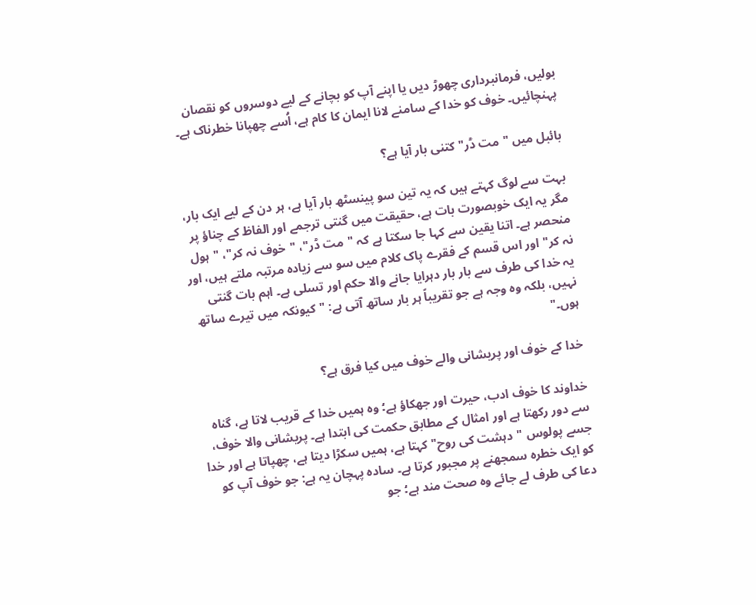بولیں، فرمانبرداری چھوڑ دیں یا اپنے آپ کو بچانے کے لیے دوسروں کو نقصان پہنچائیں۔ خوف کو خدا کے سامنے لانا ایمان کا کام ہے، اُسے چھپانا خطرناک ہے۔

بائبل میں "مت ڈر" کتنی بار آیا ہے؟

بہت سے لوگ کہتے ہیں کہ یہ تین سو پینسٹھ بار آیا ہے، ہر دن کے لیے ایک بار، مگر یہ ایک خوبصورت بات ہے، حقیقت میں گنتی ترجمے اور الفاظ کے چناؤ پر منحصر ہے۔ اتنا یقین سے کہا جا سکتا ہے کہ "مت ڈر"، "خوف نہ کر"، "ہول نہ کر" اور اس قسم کے فقرے پاک کلام میں سو سے زیادہ مرتبہ ملتے ہیں، اور یہ خدا کی طرف سے بار بار دہرایا جانے والا حکم اور تسلی ہے۔ اہم بات گنتی نہیں، بلکہ وہ وجہ ہے جو تقریباً ہر بار ساتھ آتی ہے: "کیونکہ میں تیرے ساتھ ہوں۔"

خدا کے خوف اور پریشانی والے خوف میں کیا فرق ہے؟

خداوند کا خوف ادب، حیرت اور جھکاؤ ہے؛ وہ ہمیں خدا کے قریب لاتا ہے، گناہ سے دور رکھتا ہے اور امثال کے مطابق حکمت کی ابتدا ہے۔ پریشانی والا خوف، جسے پولوس "دہشت کی روح" کہتا ہے، ہمیں سکڑا دیتا ہے، چھپاتا ہے اور خدا کو ایک خطرہ سمجھنے پر مجبور کرتا ہے۔ سادہ پہچان یہ ہے: جو خوف آپ کو دعا کی طرف لے جائے وہ صحت مند ہے؛ جو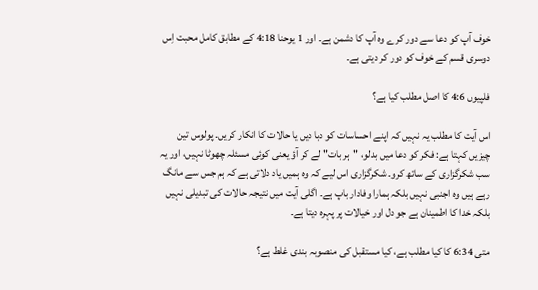خوف آپ کو دعا سے دور کرے وہ آپ کا دشمن ہے۔ اور 1 یوحنا 4:18 کے مطابق کامل محبت اِس دوسری قسم کے خوف کو دور کر دیتی ہے۔

فلپیوں 4:6 کا اصل مطلب کیا ہے؟

اس آیت کا مطلب یہ نہیں کہ اپنے احساسات کو دبا دیں یا حالات کا انکار کریں۔ پولوس تین چیزیں کہتا ہے: فکر کو دعا میں بدلو، "ہر بات" لے کر آؤ یعنی کوئی مسئلہ چھوٹا نہیں، اور یہ سب شکرگزاری کے ساتھ کرو۔ شکرگزاری اس لیے کہ وہ ہمیں یاد دلاتی ہے کہ ہم جس سے مانگ رہے ہیں وہ اجنبی نہیں بلکہ ہمارا وفادار باپ ہے۔ اگلی آیت میں نتیجہ حالات کی تبدیلی نہیں بلکہ خدا کا اطمینان ہے جو دل اور خیالات پر پہرہ دیتا ہے۔

متی 6:34 کا کیا مطلب ہے، کیا مستقبل کی منصوبہ بندی غلط ہے؟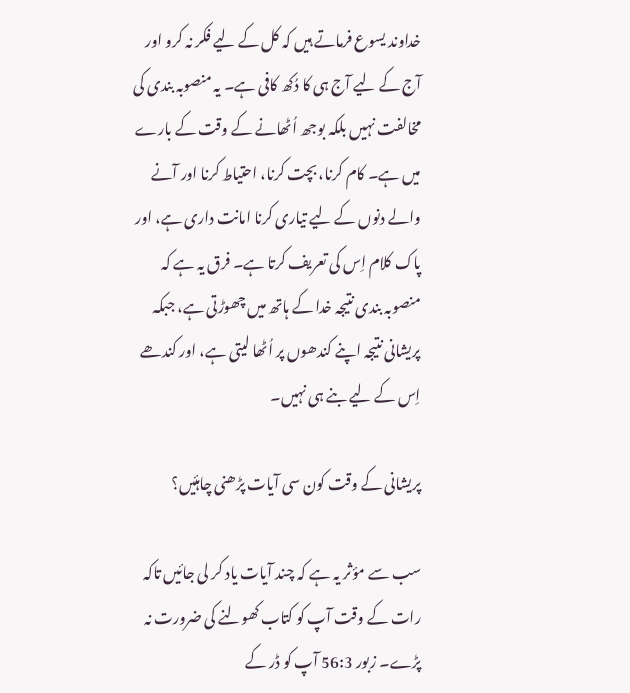خداوند یسوع فرماتے ہیں کہ کل کے لیے فکر نہ کرو اور آج کے لیے آج ہی کا دُکھ کافی ہے۔ یہ منصوبہ بندی کی مخالفت نہیں بلکہ بوجھ اُٹھانے کے وقت کے بارے میں ہے۔ کام کرنا، بچت کرنا، احتیاط کرنا اور آنے والے دنوں کے لیے تیاری کرنا امانت داری ہے، اور پاک کلام اِس کی تعریف کرتا ہے۔ فرق یہ ہے کہ منصوبہ بندی نتیجہ خدا کے ہاتھ میں چھوڑتی ہے، جبکہ پریشانی نتیجہ اپنے کندھوں پر اُٹھا لیتی ہے، اور کندھے اِس کے لیے بنے ہی نہیں۔

پریشانی کے وقت کون سی آیات پڑھنی چاہئیں؟

سب سے مؤثر یہ ہے کہ چند آیات یاد کر لی جائیں تاکہ رات کے وقت آپ کو کتاب کھولنے کی ضرورت نہ پڑے۔ زبور 56:3 آپ کو ڈر کے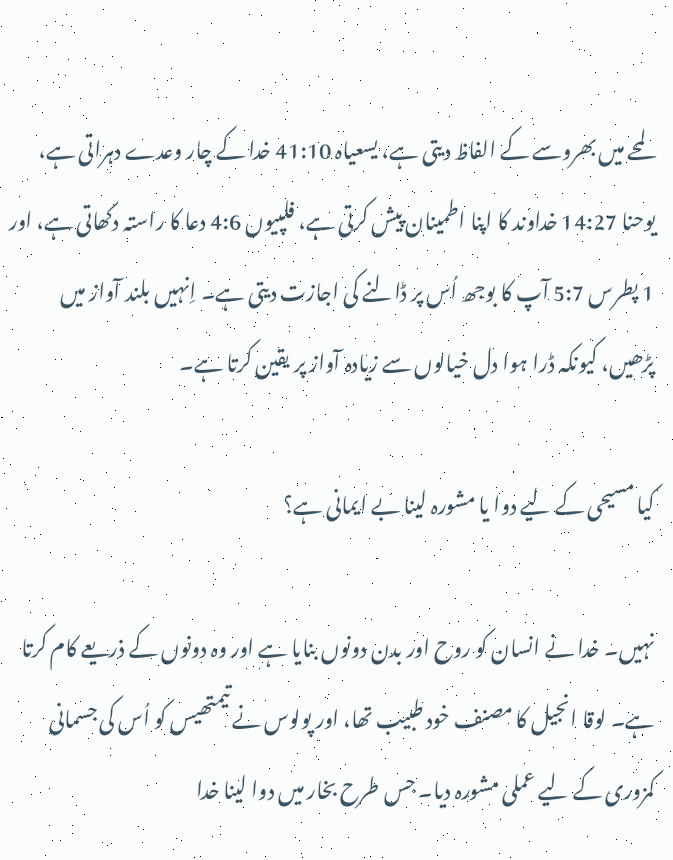لمحے میں بھروسے کے الفاظ دیتی ہے، یسعیاہ 41:10 خدا کے چار وعدے دہراتی ہے، یوحنا 14:27 خداوند کا اپنا اطمینان پیش کرتی ہے، فلپیوں 4:6 دعا کا راستہ دکھاتی ہے، اور 1 پطرس 5:7 آپ کا بوجھ اُس پر ڈالنے کی اجازت دیتی ہے۔ اِنہیں بلند آواز میں پڑھیں، کیونکہ ڈرا ہوا دل خیالوں سے زیادہ آواز پر یقین کرتا ہے۔

کیا مسیحی کے لیے دوا یا مشورہ لینا بے ایمانی ہے؟

نہیں۔ خدا نے انسان کو روح اور بدن دونوں بنایا ہے اور وہ دونوں کے ذریعے کام کرتا ہے۔ لوقا انجیل کا مصنف خود طبیب تھا، اور پولوس نے تیمتھیس کو اُس کی جسمانی کمزوری کے لیے عملی مشورہ دیا۔ جس طرح بخار میں دوا لینا خدا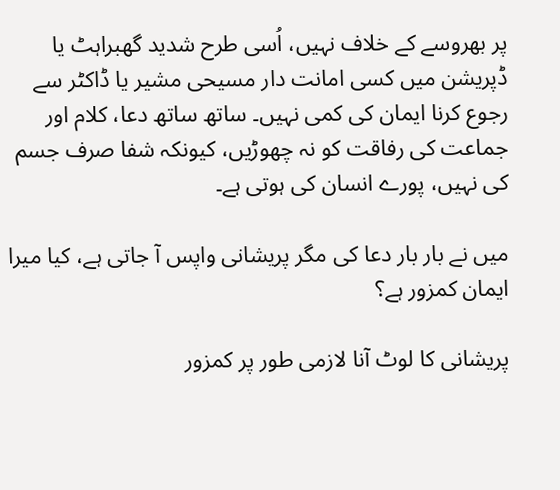پر بھروسے کے خلاف نہیں، اُسی طرح شدید گھبراہٹ یا ڈپریشن میں کسی امانت دار مسیحی مشیر یا ڈاکٹر سے رجوع کرنا ایمان کی کمی نہیں۔ ساتھ ساتھ دعا، کلام اور جماعت کی رفاقت کو نہ چھوڑیں، کیونکہ شفا صرف جسم کی نہیں، پورے انسان کی ہوتی ہے۔

میں نے بار بار دعا کی مگر پریشانی واپس آ جاتی ہے، کیا میرا ایمان کمزور ہے؟

پریشانی کا لوٹ آنا لازمی طور پر کمزور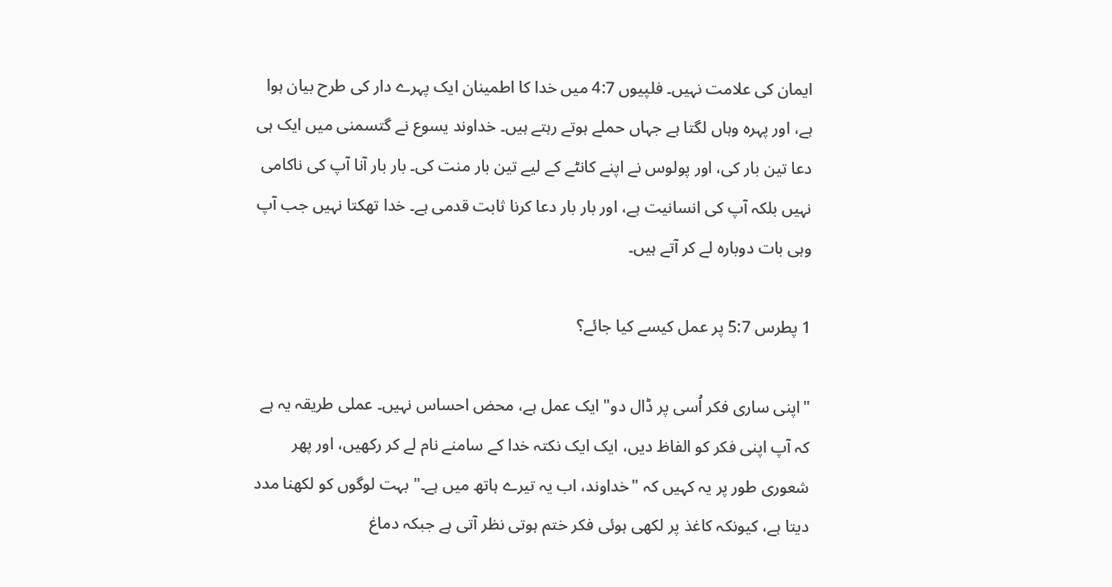ایمان کی علامت نہیں۔ فلپیوں 4:7 میں خدا کا اطمینان ایک پہرے دار کی طرح بیان ہوا ہے، اور پہرہ وہاں لگتا ہے جہاں حملے ہوتے رہتے ہیں۔ خداوند یسوع نے گتسمنی میں ایک ہی دعا تین بار کی، اور پولوس نے اپنے کانٹے کے لیے تین بار منت کی۔ بار بار آنا آپ کی ناکامی نہیں بلکہ آپ کی انسانیت ہے، اور بار بار دعا کرنا ثابت قدمی ہے۔ خدا تھکتا نہیں جب آپ وہی بات دوبارہ لے کر آتے ہیں۔

1 پطرس 5:7 پر عمل کیسے کیا جائے؟

"اپنی ساری فکر اُسی پر ڈال دو" ایک عمل ہے، محض احساس نہیں۔ عملی طریقہ یہ ہے کہ آپ اپنی فکر کو الفاظ دیں، ایک ایک نکتہ خدا کے سامنے نام لے کر رکھیں، اور پھر شعوری طور پر یہ کہیں کہ "خداوند، اب یہ تیرے ہاتھ میں ہے۔" بہت لوگوں کو لکھنا مدد دیتا ہے، کیونکہ کاغذ پر لکھی ہوئی فکر ختم ہوتی نظر آتی ہے جبکہ دماغ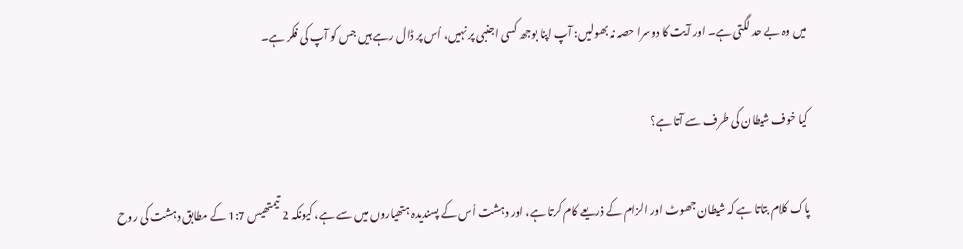میں وہ بے حد لگتی ہے۔ اور آیت کا دوسرا حصہ نہ بھولیں: آپ اپنا بوجھ کسی اجنبی پر نہیں، اُس پر ڈال رہے ہیں جس کو آپ کی فکر ہے۔

کیا خوف شیطان کی طرف سے آتا ہے؟

پاک کلام بتاتا ہے کہ شیطان جھوٹ اور الزام کے ذریعے کام کرتا ہے، اور دہشت اُس کے پسندیدہ ہتھیاروں میں سے ہے، کیونکہ 2 تیمتھیس 1:7 کے مطابق دہشت کی روح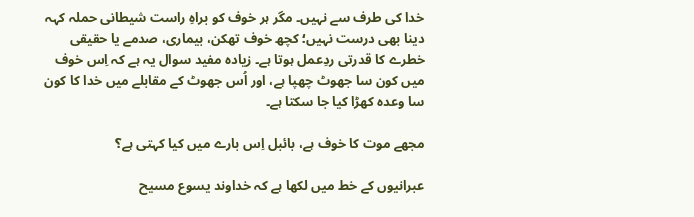خدا کی طرف سے نہیں۔ مگر ہر خوف کو براہِ راست شیطانی حملہ کہہ دینا بھی درست نہیں؛ کچھ خوف تھکن، بیماری، صدمے یا حقیقی خطرے کا قدرتی ردِعمل ہوتا ہے۔ زیادہ مفید سوال یہ ہے کہ اِس خوف میں کون سا جھوٹ چھپا ہے، اور اُس جھوٹ کے مقابلے میں خدا کا کون سا وعدہ کھڑا کیا جا سکتا ہے۔

مجھے موت کا خوف ہے، بائبل اِس بارے میں کیا کہتی ہے؟

عبرانیوں کے خط میں لکھا ہے کہ خداوند یسوع مسیح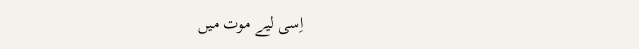اِسی لیے موت میں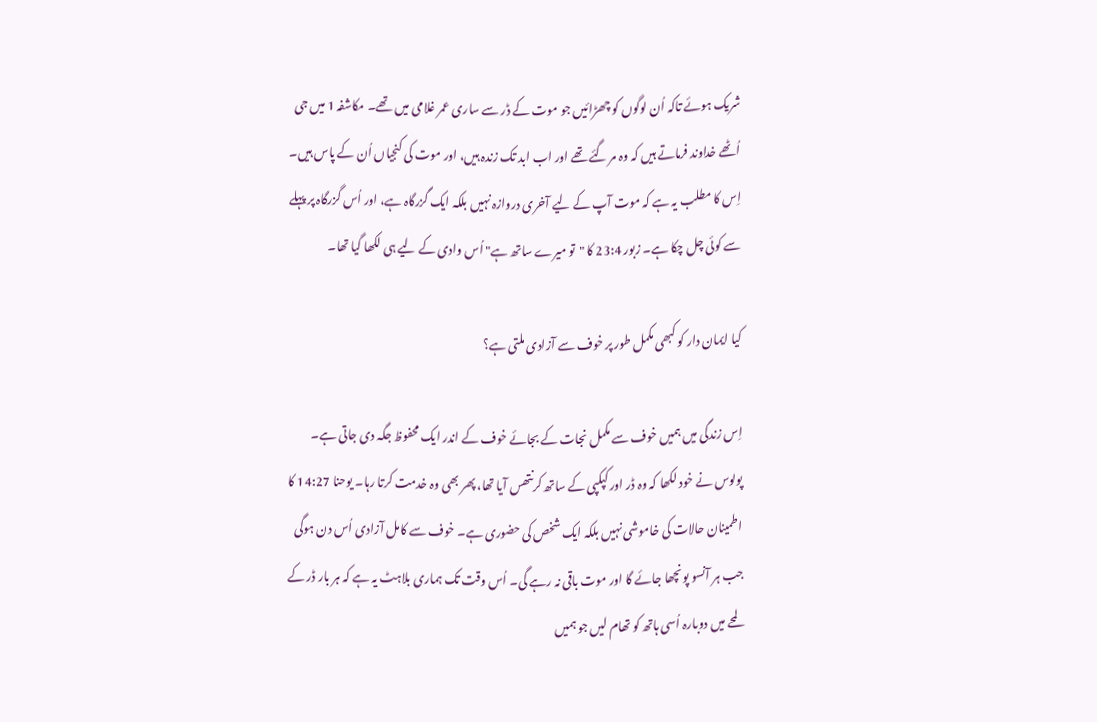شریک ہوئے تاکہ اُن لوگوں کو چھڑائیں جو موت کے ڈر سے ساری عمر غلامی میں تھے۔ مکاشفہ 1 میں جی اُٹھے خداوند فرماتے ہیں کہ وہ مر گئے تھے اور اب ابد تک زندہ ہیں، اور موت کی کنجیاں اُن کے پاس ہیں۔ اِس کا مطلب یہ ہے کہ موت آپ کے لیے آخری دروازہ نہیں بلکہ ایک گزرگاہ ہے، اور اُس گزرگاہ پر پہلے سے کوئی چل چکا ہے۔ زبور 23:4 کا "تو میرے ساتھ ہے" اُس وادی کے لیے ہی لکھا گیا تھا۔

کیا ایمان دار کو کبھی مکمل طور پر خوف سے آزادی ملتی ہے؟

اِس زندگی میں ہمیں خوف سے مکمل نجات کے بجائے خوف کے اندر ایک محفوظ جگہ دی جاتی ہے۔ پولوس نے خود لکھا کہ وہ ڈر اور کپکپی کے ساتھ کرنتھس آیا تھا، پھر بھی وہ خدمت کرتا رہا۔ یوحنا 14:27 کا اطمینان حالات کی خاموشی نہیں بلکہ ایک شخص کی حضوری ہے۔ خوف سے کامل آزادی اُس دن ہوگی جب ہر آنسو پونچھا جائے گا اور موت باقی نہ رہے گی۔ اُس وقت تک ہماری بلاہٹ یہ ہے کہ ہر بار ڈر کے لمحے میں دوبارہ اُسی ہاتھ کو تھام لیں جو ہمیں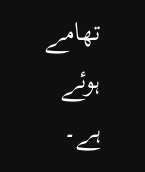تھامے ہوئے ہے۔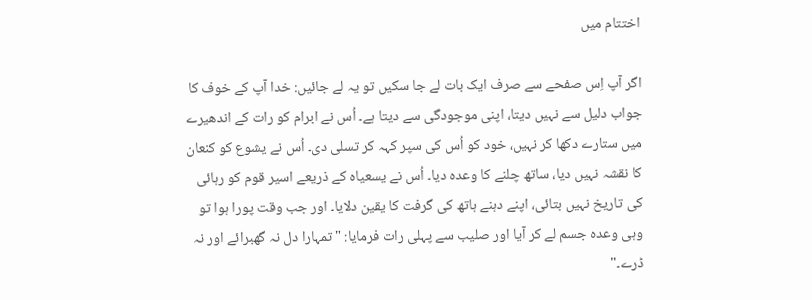اختتام میں

اگر آپ اِس صفحے سے صرف ایک بات لے جا سکیں تو یہ لے جائیں: خدا آپ کے خوف کا جواب دلیل سے نہیں دیتا، اپنی موجودگی سے دیتا ہے۔ اُس نے ابرام کو رات کے اندھیرے میں ستارے دکھا کر نہیں، خود کو اُس کی سپر کہہ کر تسلی دی۔ اُس نے یشوع کو کنعان کا نقشہ نہیں دیا، ساتھ چلنے کا وعدہ دیا۔ اُس نے یسعیاہ کے ذریعے اسیر قوم کو رہائی کی تاریخ نہیں بتائی، اپنے دہنے ہاتھ کی گرفت کا یقین دلایا۔ اور جب وقت پورا ہوا تو وہی وعدہ جسم لے کر آیا اور صلیب سے پہلی رات فرمایا: "تمہارا دل نہ گھبرائے اور نہ ڈرے۔"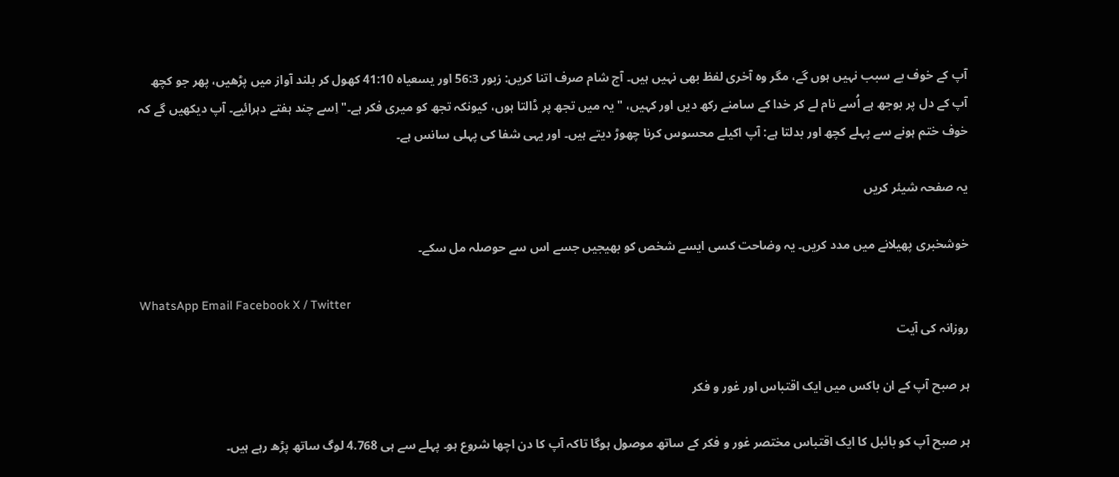آپ کے خوف بے سبب نہیں ہوں گے، مگر وہ آخری لفظ بھی نہیں ہیں۔ آج شام صرف اتنا کریں: زبور 56:3 اور یسعیاہ 41:10 کھول کر بلند آواز میں پڑھیں، پھر جو کچھ آپ کے دل پر بوجھ ہے اُسے نام لے کر خدا کے سامنے رکھ دیں اور کہیں، "یہ میں تجھ پر ڈالتا ہوں، کیونکہ تجھ کو میری فکر ہے۔" اِسے چند ہفتے دہرائیے۔ آپ دیکھیں گے کہ خوف ختم ہونے سے پہلے کچھ اور بدلتا ہے: آپ اکیلے محسوس کرنا چھوڑ دیتے ہیں۔ اور یہی شفا کی پہلی سانس ہے۔

یہ صفحہ شیئر کریں

خوشخبری پھیلانے میں مدد کریں۔ یہ وضاحت کسی ایسے شخص کو بھیجیں جسے اس سے حوصلہ مل سکے۔

WhatsApp Email Facebook X / Twitter
روزانہ کی آیت

ہر صبح آپ کے ان باکس میں ایک اقتباس اور غور و فکر

ہر صبح آپ کو بائبل کا ایک اقتباس مختصر غور و فکر کے ساتھ موصول ہوگا تاکہ آپ کا دن اچھا شروع ہو۔ پہلے سے ہی 4.768 لوگ ساتھ پڑھ رہے ہیں۔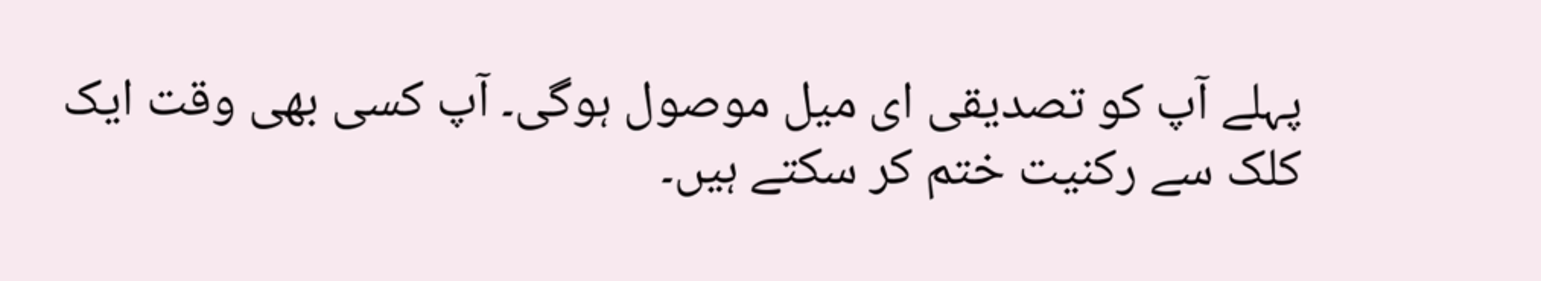پہلے آپ کو تصدیقی ای میل موصول ہوگی۔ آپ کسی بھی وقت ایک کلک سے رکنیت ختم کر سکتے ہیں۔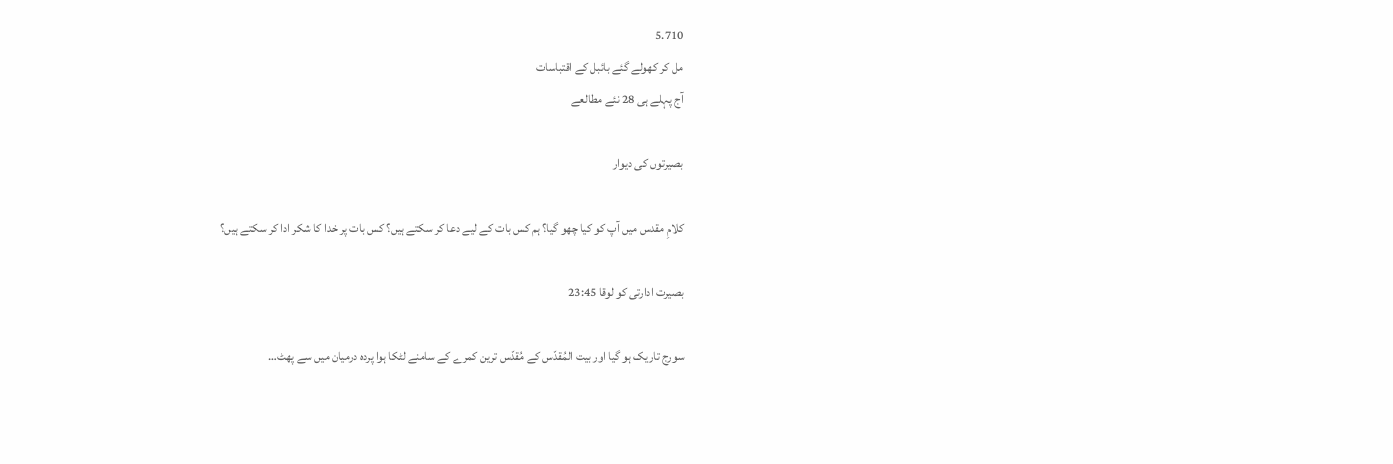5.710
مل کر کھولے گئے بائبل کے اقتباسات
آج پہلے ہی 28 نئے مطالعے

بصیرتوں کی دیوار

کلامِ مقدس میں آپ کو کیا چھو گیا؟ ہم کس بات کے لیے دعا کر سکتے ہیں؟ کس بات پر خدا کا شکر ادا کر سکتے ہیں؟

بصیرت ادارتی کو لوقا 23:45

سورج تاریک ہو گیا اور بیت المُقدّس کے مُقدّس ترین کمرے کے سامنے لٹکا ہوا پردہ درمیان میں سے پھٹ…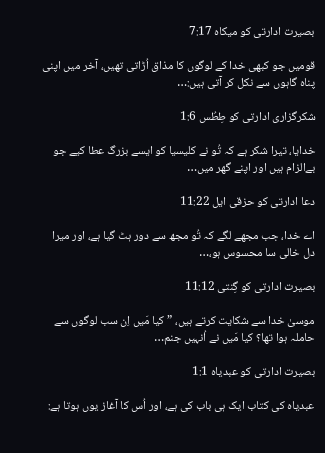بصیرت ادارتی کو میکاہ 7:17

قومیں جو کبھی خدا کے لوگوں کا مذاق اُڑاتی تھیں، آخر میں اپنی پناہ گاہوں سے نکل کر آتی ہیں:…

شکرگزاری ادارتی کو طِطُس 1:6

خدایا، تیرا شکر ہے کہ تُو نے کلیسیا کو ایسے بزرگ عطا کیے جو بےالزام ہیں اور اپنے گھر میں…

دعا ادارتی کو حزقی ایل 11:22

اے خدا، جب مجھے لگے کہ تُو مجھ سے دور ہٹ گیا ہے، اور میرا دل خالی سا محسوس ہو،…

بصیرت ادارتی کو گِنتی 11:12

موسیٰ خدا سے شکایت کرتے ہیں، ”کیا مَیں اِن سب لوگوں سے حاملہ ہوا تھا؟ کیا مَیں نے اُنہیں جنم…

بصیرت ادارتی کو عبدیاہ 1:1

عبدیاہ کی کتاب ایک ہی باب کی ہے، اور اُس کا آغاز یوں ہوتا ہے: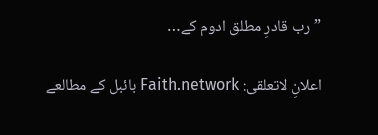”رب قادرِ مطلق ادوم کے…

اعلانِ لاتعلقی: Faith.network بائبل کے مطالعے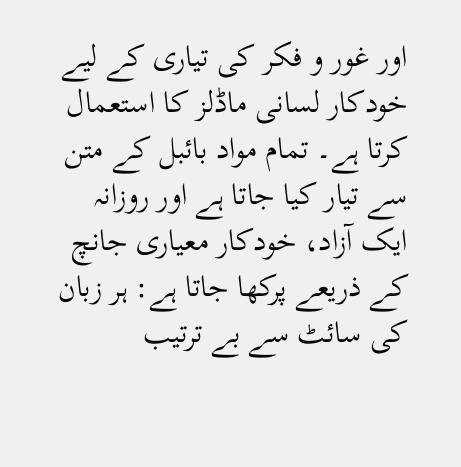اور غور و فکر کی تیاری کے لیے خودکار لسانی ماڈلز کا استعمال کرتا ہے۔ تمام مواد بائبل کے متن سے تیار کیا جاتا ہے اور روزانہ ایک آزاد، خودکار معیاری جانچ کے ذریعے پرکھا جاتا ہے: ہر زبان کی سائٹ سے بے ترتیب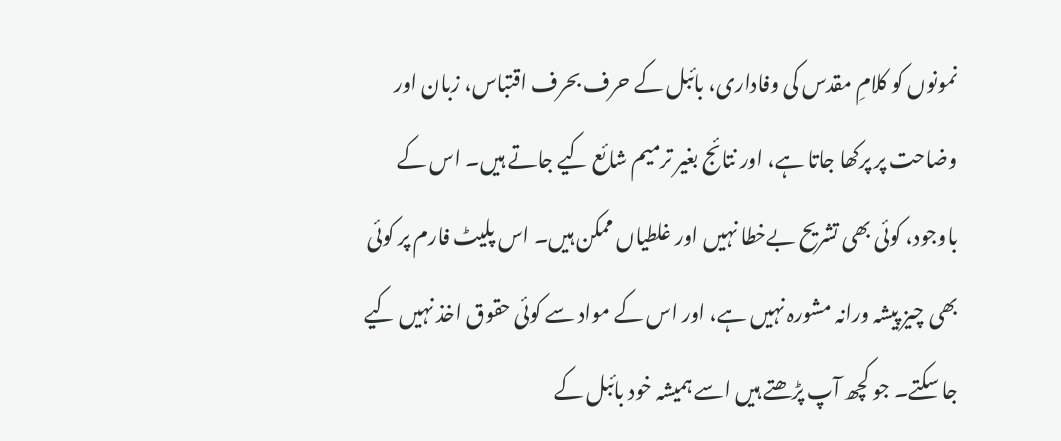نمونوں کو کلامِ مقدس کی وفاداری، بائبل کے حرف بحرف اقتباس، زبان اور وضاحت پر پرکھا جاتا ہے، اور نتائج بغیر ترمیم شائع کیے جاتے ہیں۔ اس کے باوجود، کوئی بھی تشریح بےخطا نہیں اور غلطیاں ممکن ہیں۔ اس پلیٹ فارم پر کوئی بھی چیز پیشہ ورانہ مشورہ نہیں ہے، اور اس کے مواد سے کوئی حقوق اخذ نہیں کیے جا سکتے۔ جو کچھ آپ پڑھتے ہیں اسے ہمیشہ خود بائبل کے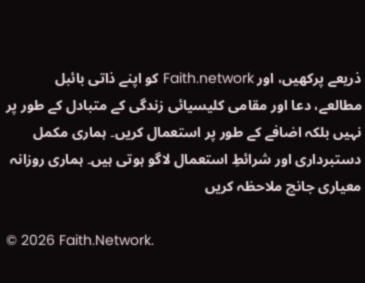ذریعے پرکھیں، اور Faith.network کو اپنے ذاتی بائبل مطالعے، دعا اور مقامی کلیسیائی زندگی کے متبادل کے طور پر نہیں بلکہ اضافے کے طور پر استعمال کریں۔ ہماری مکمل دستبرداری اور شرائطِ استعمال لاگو ہوتی ہیں۔ ہماری روزانہ معیاری جانچ ملاحظہ کریں

© 2026 Faith.Network.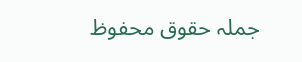جملہ حقوق محفوظ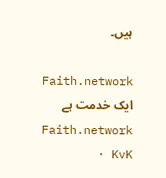ہیں۔

Faith.network ایک خدمت ہے Faith.network · KvK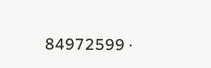84972599 ·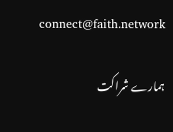connect@faith.network

ہمارے شراکت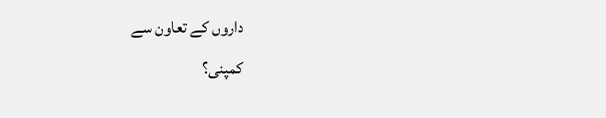داروں کے تعاون سے
کمپنی؟